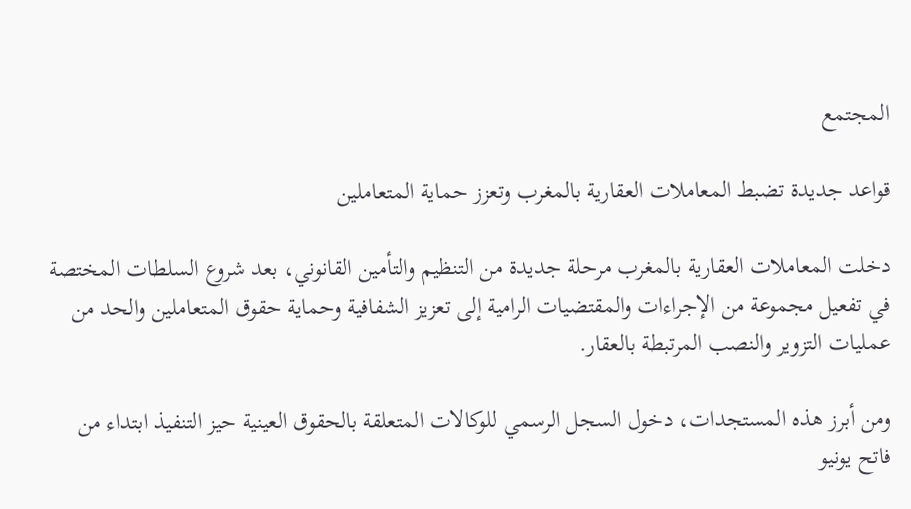المجتمع

قواعد جديدة تضبط المعاملات العقارية بالمغرب وتعزز حماية المتعاملين

دخلت المعاملات العقارية بالمغرب مرحلة جديدة من التنظيم والتأمين القانوني، بعد شروع السلطات المختصة في تفعيل مجموعة من الإجراءات والمقتضيات الرامية إلى تعزيز الشفافية وحماية حقوق المتعاملين والحد من عمليات التزوير والنصب المرتبطة بالعقار.

ومن أبرز هذه المستجدات، دخول السجل الرسمي للوكالات المتعلقة بالحقوق العينية حيز التنفيذ ابتداء من فاتح يونيو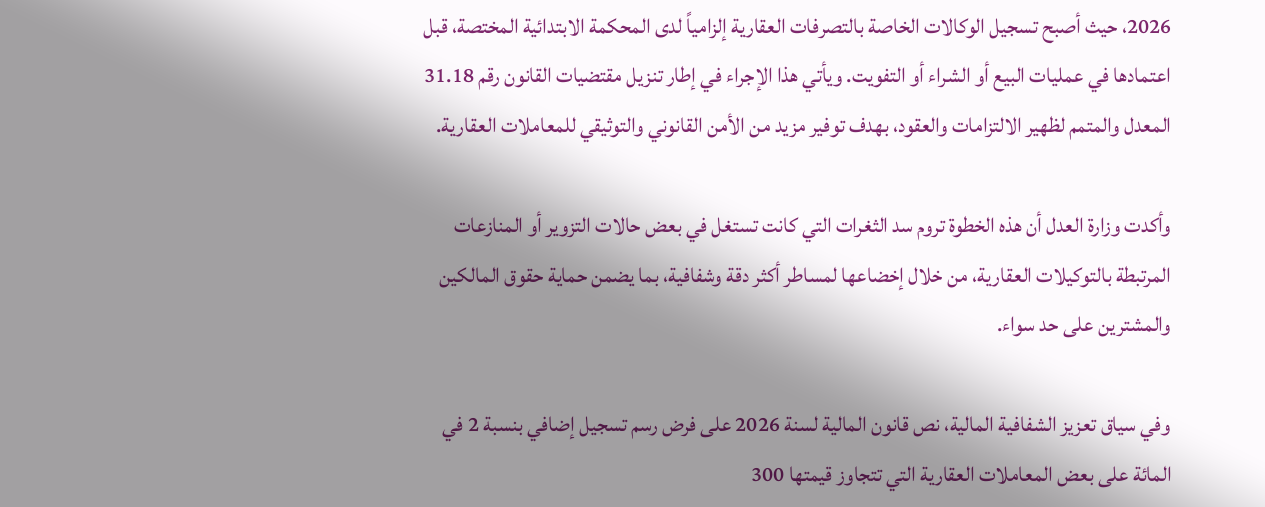2026، حيث أصبح تسجيل الوكالات الخاصة بالتصرفات العقارية إلزامياً لدى المحكمة الابتدائية المختصة، قبل اعتمادها في عمليات البيع أو الشراء أو التفويت. ويأتي هذا الإجراء في إطار تنزيل مقتضيات القانون رقم 31.18 المعدل والمتمم لظهير الالتزامات والعقود، بهدف توفير مزيد من الأمن القانوني والتوثيقي للمعاملات العقارية.

وأكدت وزارة العدل أن هذه الخطوة تروم سد الثغرات التي كانت تستغل في بعض حالات التزوير أو المنازعات المرتبطة بالتوكيلات العقارية، من خلال إخضاعها لمساطر أكثر دقة وشفافية، بما يضمن حماية حقوق المالكين والمشترين على حد سواء.

وفي سياق تعزيز الشفافية المالية، نص قانون المالية لسنة 2026 على فرض رسم تسجيل إضافي بنسبة 2 في المائة على بعض المعاملات العقارية التي تتجاوز قيمتها 300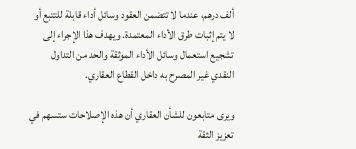ألف درهم، عندما لا تتضمن العقود وسائل أداء قابلة للتتبع أو لا يتم إثبات طرق الأداء المعتمدة. ويهدف هذا الإجراء إلى تشجيع استعمال وسائل الأداء الموثقة والحد من التداول النقدي غير المصرح به داخل القطاع العقاري.

ويرى متابعون للشأن العقاري أن هذه الإصلاحات ستسهم في تعزيز الثقة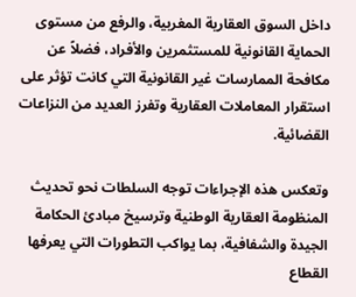داخل السوق العقارية المغربية، والرفع من مستوى الحماية القانونية للمستثمرين والأفراد، فضلاً عن مكافحة الممارسات غير القانونية التي كانت تؤثر على استقرار المعاملات العقارية وتفرز العديد من النزاعات القضائية.

وتعكس هذه الإجراءات توجه السلطات نحو تحديث المنظومة العقارية الوطنية وترسيخ مبادئ الحكامة الجيدة والشفافية، بما يواكب التطورات التي يعرفها القطاع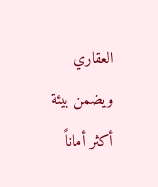العقاري ويضمن بيئة أكثر أماناً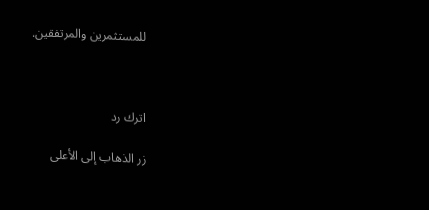للمستثمرين والمرتفقين.



اترك رد

زر الذهاب إلى الأعلى